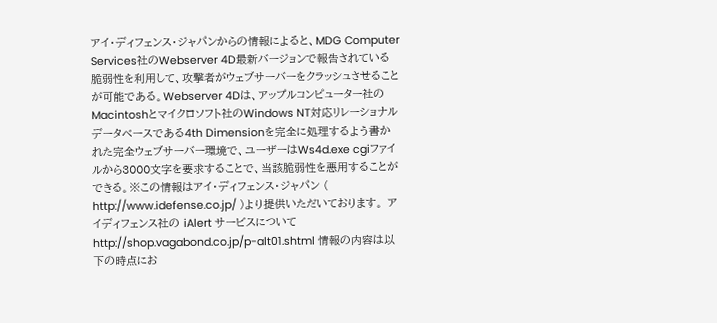アイ・ディフェンス・ジャパンからの情報によると、MDG Computer Services社のWebserver 4D最新バージョンで報告されている脆弱性を利用して、攻撃者がウェブサーバーをクラッシュさせることが可能である。Webserver 4Dは、アップルコンピューター社のMacintoshとマイクロソフト社のWindows NT対応リレーショナルデータベースである4th Dimensionを完全に処理するよう書かれた完全ウェブサーバー環境で、ユーザーはWs4d.exe cgiファイルから3000文字を要求することで、当該脆弱性を悪用することができる。※この情報はアイ・ディフェンス・ジャパン ( http://www.idefense.co.jp/ )より提供いただいております。 アイディフェンス社の iAlert サービスについて http://shop.vagabond.co.jp/p-alt01.shtml 情報の内容は以下の時点にお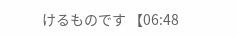けるものです 【06:48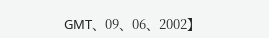GMT、09、06、2002】